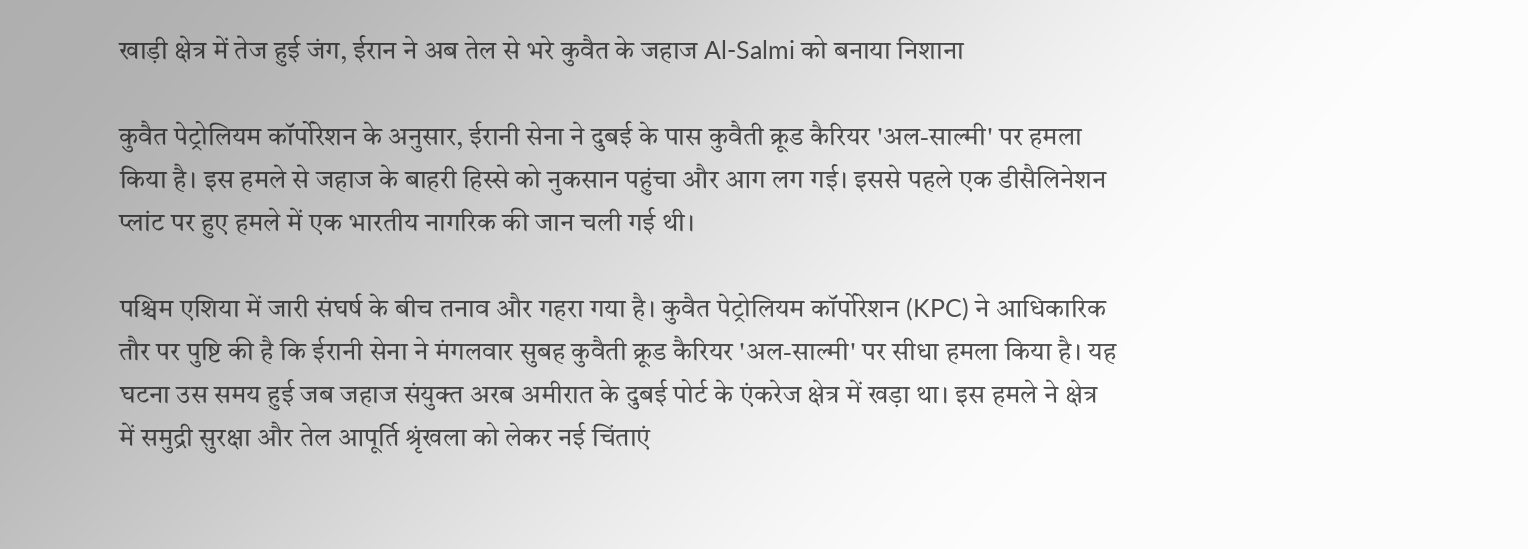खाड़ी क्षेत्र में तेज हुई जंग, ईरान ने अब तेल से भरे कुवैत के जहाज Al-Salmi को बनाया निशाना

कुवैत पेट्रोलियम कॉर्पोरेशन के अनुसार, ईरानी सेना ने दुबई के पास कुवैती क्रूड कैरियर 'अल-साल्मी' पर हमला किया है। इस हमले से जहाज के बाहरी हिस्से को नुकसान पहुंचा और आग लग गई। इससे पहले एक डीसैलिनेशन प्लांट पर हुए हमले में एक भारतीय नागरिक की जान चली गई थी।

पश्चिम एशिया में जारी संघर्ष के बीच तनाव और गहरा गया है। कुवैत पेट्रोलियम कॉर्पोरेशन (KPC) ने आधिकारिक तौर पर पुष्टि की है कि ईरानी सेना ने मंगलवार सुबह कुवैती क्रूड कैरियर 'अल-साल्मी' पर सीधा हमला किया है। यह घटना उस समय हुई जब जहाज संयुक्त अरब अमीरात के दुबई पोर्ट के एंकरेज क्षेत्र में खड़ा था। इस हमले ने क्षेत्र में समुद्री सुरक्षा और तेल आपूर्ति श्रृंखला को लेकर नई चिंताएं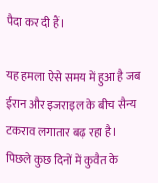पैदा कर दी हैं।

यह हमला ऐसे समय में हुआ है जब ईरान और इजराइल के बीच सैन्य टकराव लगातार बढ़ रहा है। पिछले कुछ दिनों में कुवैत के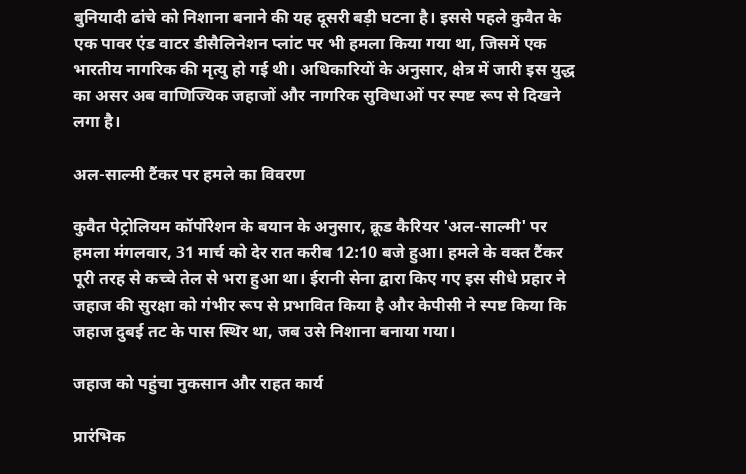बुनियादी ढांचे को निशाना बनाने की यह दूसरी बड़ी घटना है। इससे पहले कुवैत के एक पावर एंड वाटर डीसैलिनेशन प्लांट पर भी हमला किया गया था, जिसमें एक भारतीय नागरिक की मृत्यु हो गई थी। अधिकारियों के अनुसार, क्षेत्र में जारी इस युद्ध का असर अब वाणिज्यिक जहाजों और नागरिक सुविधाओं पर स्पष्ट रूप से दिखने लगा है।

अल-साल्मी टैंकर पर हमले का विवरण

कुवैत पेट्रोलियम कॉर्पोरेशन के बयान के अनुसार, क्रूड कैरियर 'अल-साल्मी' पर हमला मंगलवार, 31 मार्च को देर रात करीब 12:10 बजे हुआ। हमले के वक्त टैंकर पूरी तरह से कच्चे तेल से भरा हुआ था। ईरानी सेना द्वारा किए गए इस सीधे प्रहार ने जहाज की सुरक्षा को गंभीर रूप से प्रभावित किया है और केपीसी ने स्पष्ट किया कि जहाज दुबई तट के पास स्थिर था, जब उसे निशाना बनाया गया।

जहाज को पहुंचा नुकसान और राहत कार्य

प्रारंभिक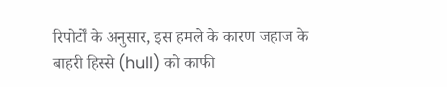रिपोर्टों के अनुसार, इस हमले के कारण जहाज के बाहरी हिस्से (hull) को काफी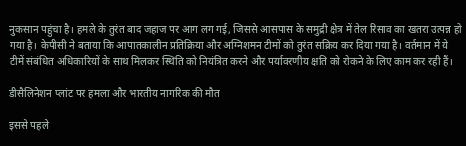नुकसान पहुंचा है। हमले के तुरंत बाद जहाज पर आग लग गई, जिससे आसपास के समुद्री क्षेत्र में तेल रिसाव का खतरा उत्पन्न हो गया है। केपीसी ने बताया कि आपातकालीन प्रतिक्रिया और अग्निशमन टीमों को तुरंत सक्रिय कर दिया गया है। वर्तमान में ये टीमें संबंधित अधिकारियों के साथ मिलकर स्थिति को नियंत्रित करने और पर्यावरणीय क्षति को रोकने के लिए काम कर रही हैं।

डीसैलिनेशन प्लांट पर हमला और भारतीय नागरिक की मौत

इससे पहले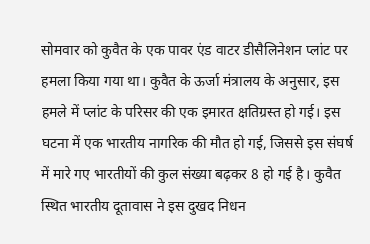सोमवार को कुवैत के एक पावर एंड वाटर डीसैलिनेशन प्लांट पर हमला किया गया था। कुवैत के ऊर्जा मंत्रालय के अनुसार, इस हमले में प्लांट के परिसर की एक इमारत क्षतिग्रस्त हो गई। इस घटना में एक भारतीय नागरिक की मौत हो गई, जिससे इस संघर्ष में मारे गए भारतीयों की कुल संख्या बढ़कर 8 हो गई है। कुवैत स्थित भारतीय दूतावास ने इस दुखद निधन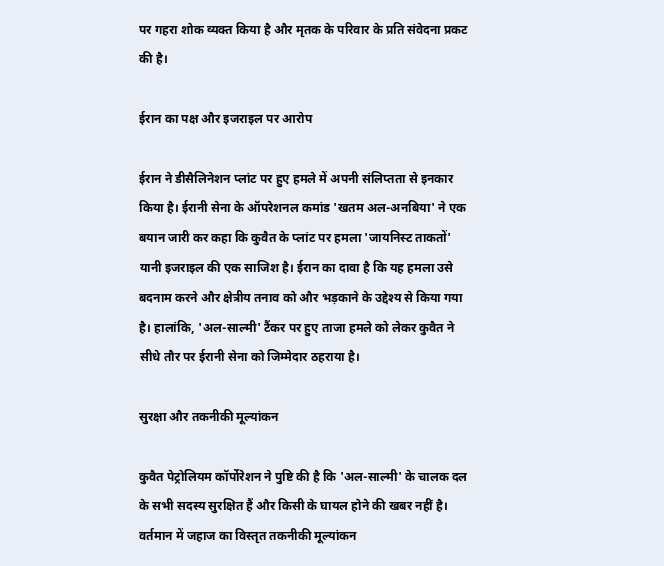पर गहरा शोक व्यक्त किया है और मृतक के परिवार के प्रति संवेदना प्रकट की है।

ईरान का पक्ष और इजराइल पर आरोप

ईरान ने डीसैलिनेशन प्लांट पर हुए हमले में अपनी संलिप्तता से इनकार किया है। ईरानी सेना के ऑपरेशनल कमांड 'खतम अल-अनबिया' ने एक बयान जारी कर कहा कि कुवैत के प्लांट पर हमला 'जायनिस्ट ताकतों' यानी इजराइल की एक साजिश है। ईरान का दावा है कि यह हमला उसे बदनाम करने और क्षेत्रीय तनाव को और भड़काने के उद्देश्य से किया गया है। हालांकि, 'अल-साल्मी' टैंकर पर हुए ताजा हमले को लेकर कुवैत ने सीधे तौर पर ईरानी सेना को जिम्मेदार ठहराया है।

सुरक्षा और तकनीकी मूल्यांकन

कुवैत पेट्रोलियम कॉर्पोरेशन ने पुष्टि की है कि 'अल-साल्मी' के चालक दल के सभी सदस्य सुरक्षित हैं और किसी के घायल होने की खबर नहीं है। वर्तमान में जहाज का विस्तृत तकनीकी मूल्यांकन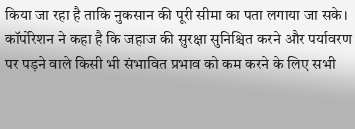किया जा रहा है ताकि नुकसान की पूरी सीमा का पता लगाया जा सके। कॉर्पोरेशन ने कहा है कि जहाज की सुरक्षा सुनिश्चित करने और पर्यावरण पर पड़ने वाले किसी भी संभावित प्रभाव को कम करने के लिए सभी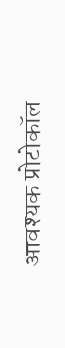आवश्यक प्रोटोकॉल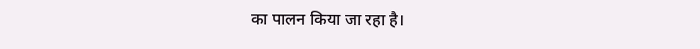का पालन किया जा रहा है।